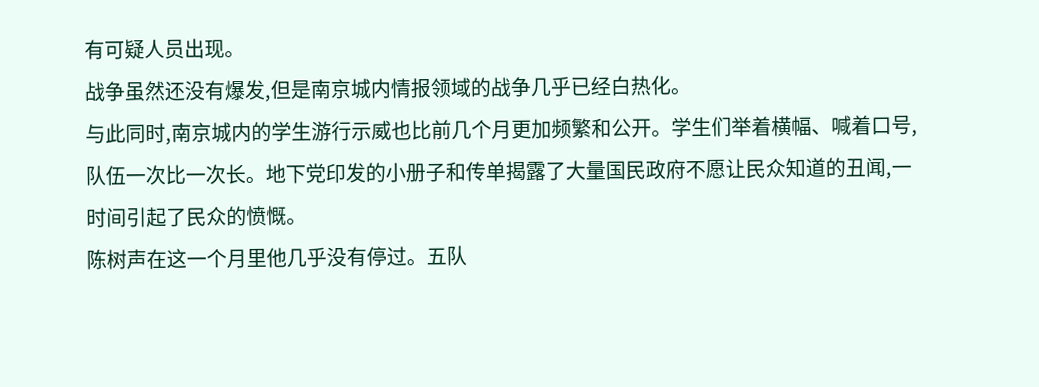有可疑人员出现。
战争虽然还没有爆发,但是南京城内情报领域的战争几乎已经白热化。
与此同时,南京城内的学生游行示威也比前几个月更加频繁和公开。学生们举着横幅、喊着口号,队伍一次比一次长。地下党印发的小册子和传单揭露了大量国民政府不愿让民众知道的丑闻,一时间引起了民众的愤慨。
陈树声在这一个月里他几乎没有停过。五队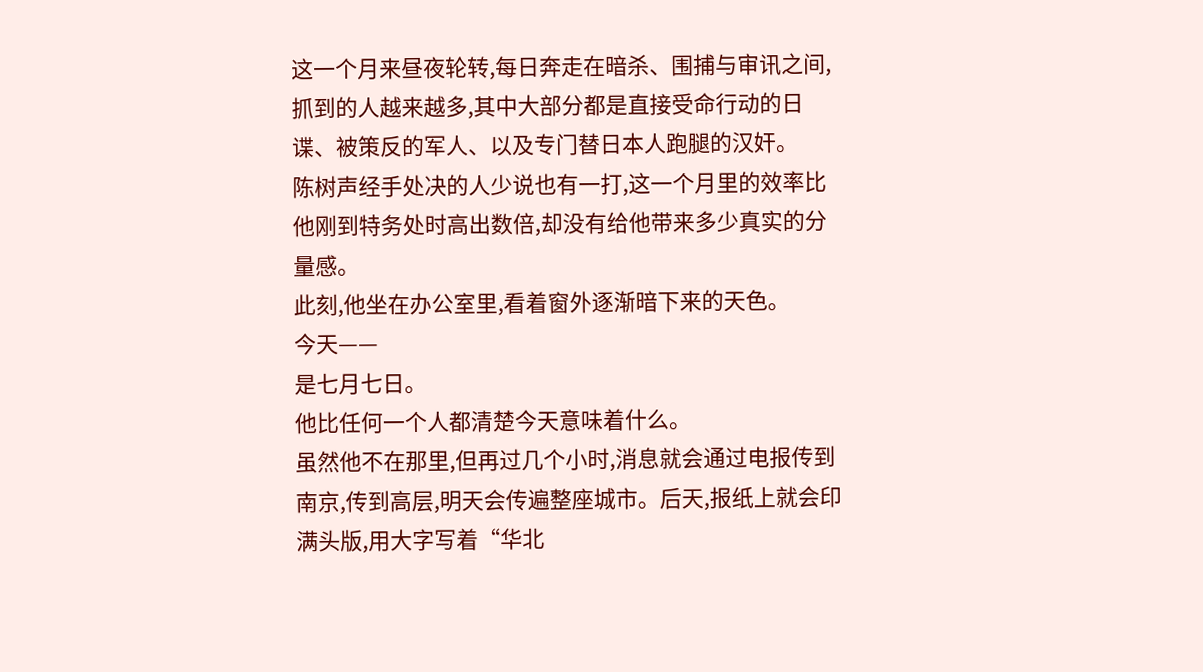这一个月来昼夜轮转,每日奔走在暗杀、围捕与审讯之间,抓到的人越来越多,其中大部分都是直接受命行动的日谍、被策反的军人、以及专门替日本人跑腿的汉奸。
陈树声经手处决的人少说也有一打,这一个月里的效率比他刚到特务处时高出数倍,却没有给他带来多少真实的分量感。
此刻,他坐在办公室里,看着窗外逐渐暗下来的天色。
今天——
是七月七日。
他比任何一个人都清楚今天意味着什么。
虽然他不在那里,但再过几个小时,消息就会通过电报传到南京,传到高层,明天会传遍整座城市。后天,报纸上就会印满头版,用大字写着“华北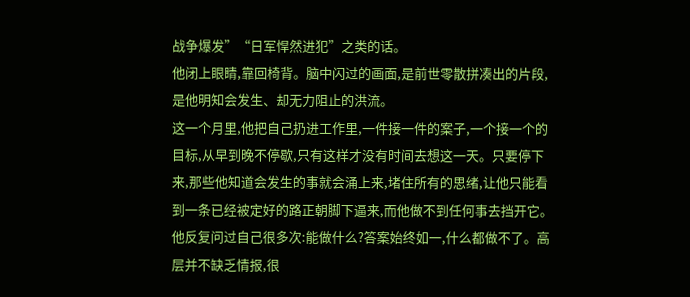战争爆发”“日军悍然进犯”之类的话。
他闭上眼睛,靠回椅背。脑中闪过的画面,是前世零散拼凑出的片段,是他明知会发生、却无力阻止的洪流。
这一个月里,他把自己扔进工作里,一件接一件的案子,一个接一个的目标,从早到晚不停歇,只有这样才没有时间去想这一天。只要停下来,那些他知道会发生的事就会涌上来,堵住所有的思绪,让他只能看到一条已经被定好的路正朝脚下逼来,而他做不到任何事去挡开它。
他反复问过自己很多次:能做什么?答案始终如一,什么都做不了。高层并不缺乏情报,很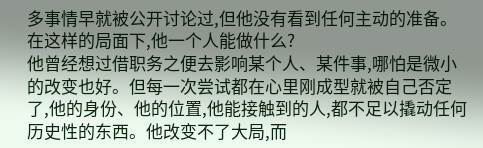多事情早就被公开讨论过,但他没有看到任何主动的准备。
在这样的局面下,他一个人能做什么?
他曾经想过借职务之便去影响某个人、某件事,哪怕是微小的改变也好。但每一次尝试都在心里刚成型就被自己否定了,他的身份、他的位置,他能接触到的人,都不足以撬动任何历史性的东西。他改变不了大局,而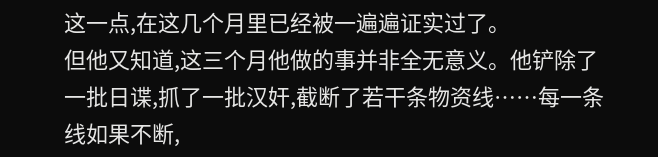这一点,在这几个月里已经被一遍遍证实过了。
但他又知道,这三个月他做的事并非全无意义。他铲除了一批日谍,抓了一批汉奸,截断了若干条物资线……每一条线如果不断,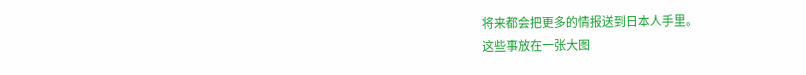将来都会把更多的情报送到日本人手里。
这些事放在一张大图